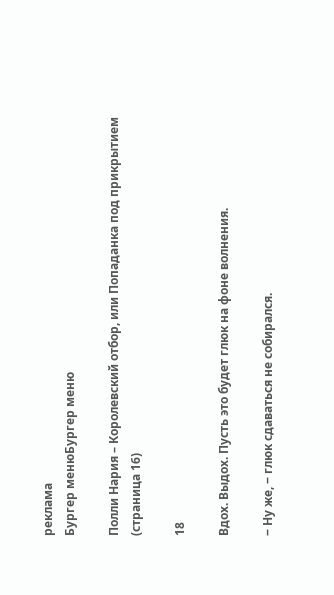реклама
Бургер менюБургер меню

Полли Нария – Королевский отбор, или Попаданка под прикрытием (страница 16)

18

Вдох. Выдох. Пусть это будет глюк на фоне волнения.

‒ Ну же, ‒ глюк сдаваться не собирался.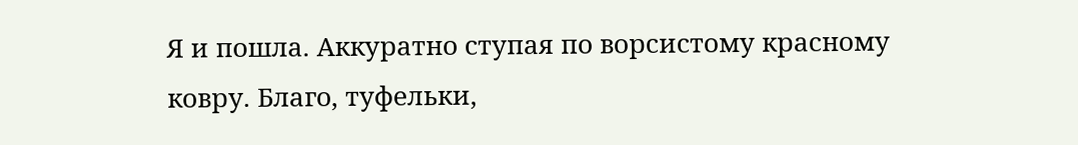Я и пошла. Аккуратно ступая по ворсистому красному ковру. Благо, туфельки,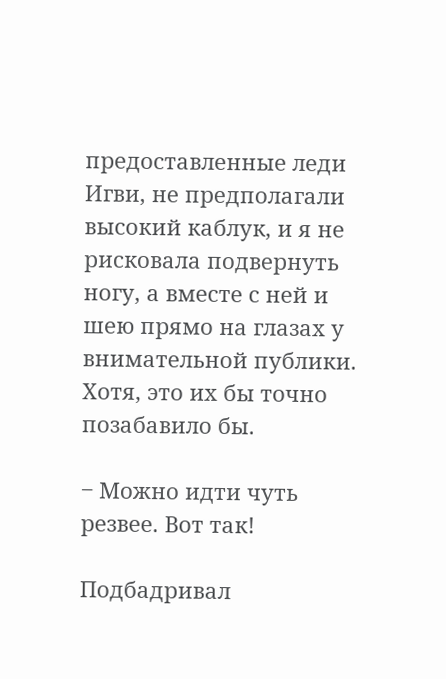предоставленные леди Игви, не предполагали высокий каблук, и я не рисковала подвернуть ногу, а вместе с ней и шею прямо на глазах у внимательной публики. Хотя, это их бы точно позабавило бы.

‒ Можно идти чуть резвее. Вот так!

Подбадривал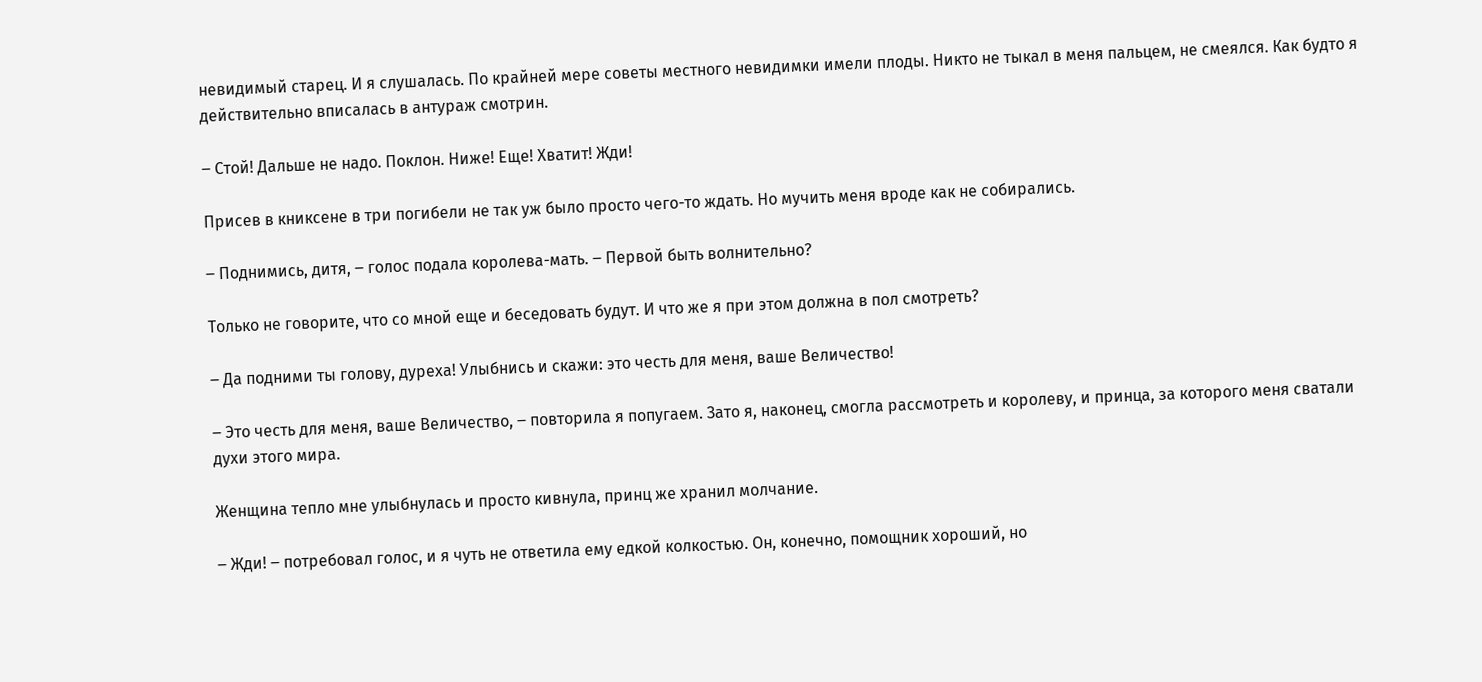невидимый старец. И я слушалась. По крайней мере советы местного невидимки имели плоды. Никто не тыкал в меня пальцем, не смеялся. Как будто я действительно вписалась в антураж смотрин.

‒ Стой! Дальше не надо. Поклон. Ниже! Еще! Хватит! Жди!

Присев в книксене в три погибели не так уж было просто чего-то ждать. Но мучить меня вроде как не собирались.

‒ Поднимись, дитя, ‒ голос подала королева-мать. ‒ Первой быть волнительно?

Только не говорите, что со мной еще и беседовать будут. И что же я при этом должна в пол смотреть?

‒ Да подними ты голову, дуреха! Улыбнись и скажи: это честь для меня, ваше Величество!

‒ Это честь для меня, ваше Величество, ‒ повторила я попугаем. Зато я, наконец, смогла рассмотреть и королеву, и принца, за которого меня сватали духи этого мира.

Женщина тепло мне улыбнулась и просто кивнула, принц же хранил молчание.

‒ Жди! ‒ потребовал голос, и я чуть не ответила ему едкой колкостью. Он, конечно, помощник хороший, но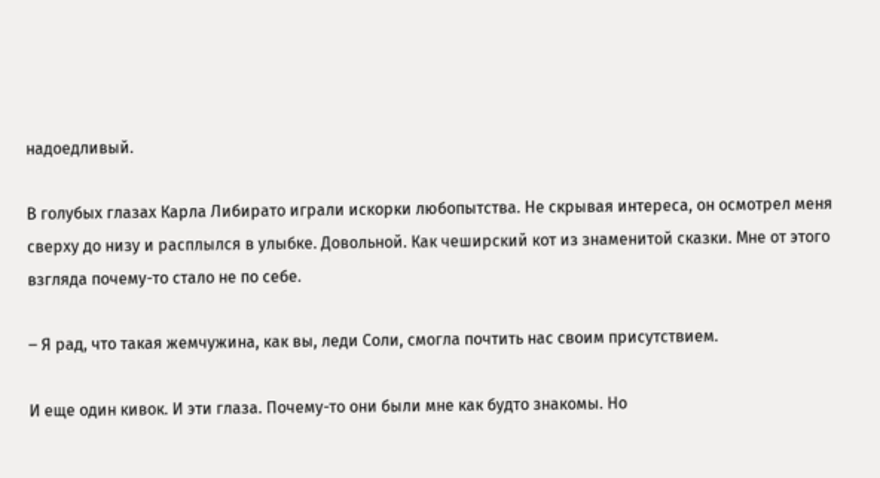надоедливый.

В голубых глазах Карла Либирато играли искорки любопытства. Не скрывая интереса, он осмотрел меня сверху до низу и расплылся в улыбке. Довольной. Как чеширский кот из знаменитой сказки. Мне от этого взгляда почему-то стало не по себе.

‒ Я рад, что такая жемчужина, как вы, леди Соли, смогла почтить нас своим присутствием.

И еще один кивок. И эти глаза. Почему-то они были мне как будто знакомы. Но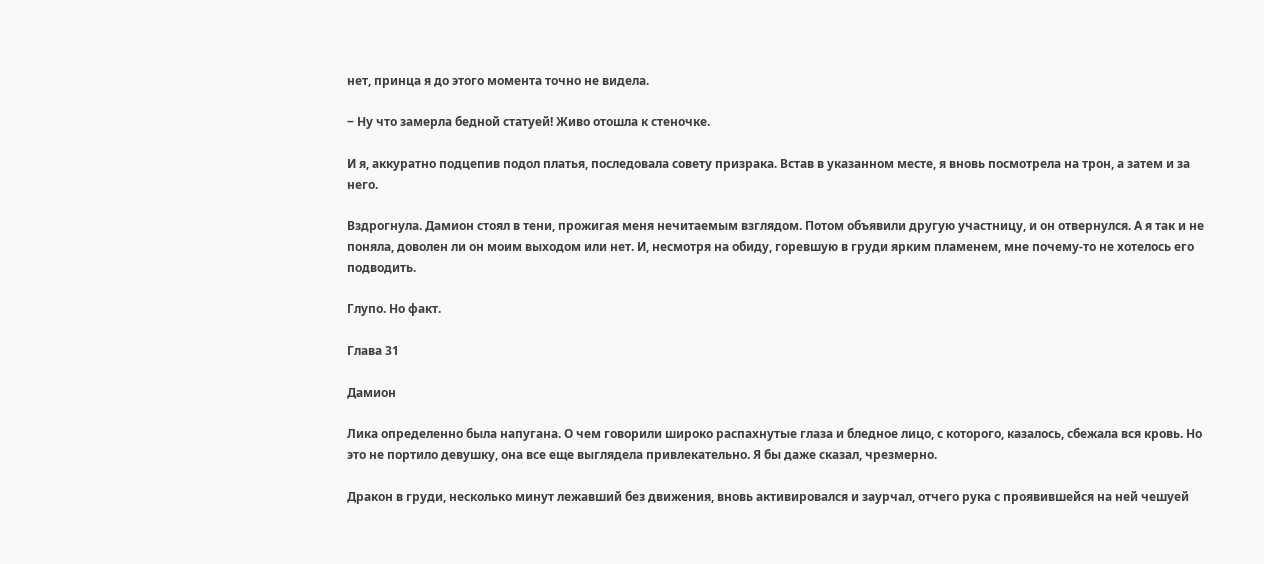нет, принца я до этого момента точно не видела.

‒ Ну что замерла бедной статуей! Живо отошла к стеночке.

И я, аккуратно подцепив подол платья, последовала совету призрака. Встав в указанном месте, я вновь посмотрела на трон, а затем и за него.

Вздрогнула. Дамион стоял в тени, прожигая меня нечитаемым взглядом. Потом объявили другую участницу, и он отвернулся. А я так и не поняла, доволен ли он моим выходом или нет. И, несмотря на обиду, горевшую в груди ярким пламенем, мне почему-то не хотелось его подводить.

Глупо. Но факт.

Глава 31

Дамион

Лика определенно была напугана. О чем говорили широко распахнутые глаза и бледное лицо, с которого, казалось, сбежала вся кровь. Но это не портило девушку, она все еще выглядела привлекательно. Я бы даже сказал, чрезмерно.

Дракон в груди, несколько минут лежавший без движения, вновь активировался и заурчал, отчего рука с проявившейся на ней чешуей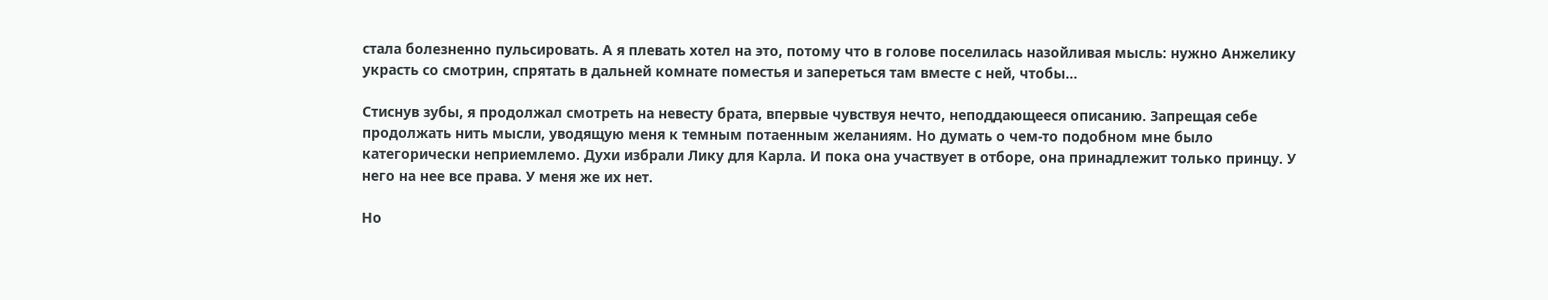стала болезненно пульсировать. А я плевать хотел на это, потому что в голове поселилась назойливая мысль: нужно Анжелику украсть со смотрин, спрятать в дальней комнате поместья и запереться там вместе с ней, чтобы…

Стиснув зубы, я продолжал смотреть на невесту брата, впервые чувствуя нечто, неподдающееся описанию. Запрещая себе продолжать нить мысли, уводящую меня к темным потаенным желаниям. Но думать о чем-то подобном мне было категорически неприемлемо. Духи избрали Лику для Карла. И пока она участвует в отборе, она принадлежит только принцу. У него на нее все права. У меня же их нет.

Но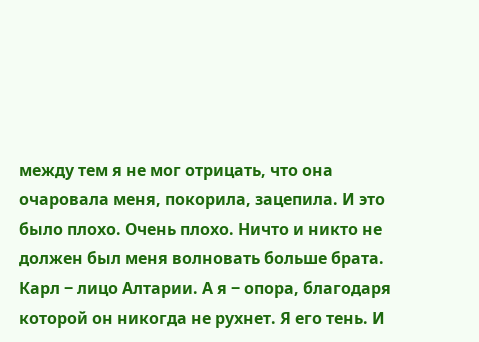между тем я не мог отрицать, что она очаровала меня, покорила, зацепила. И это было плохо. Очень плохо. Ничто и никто не должен был меня волновать больше брата. Карл ‒ лицо Алтарии. А я ‒ опора, благодаря которой он никогда не рухнет. Я его тень. И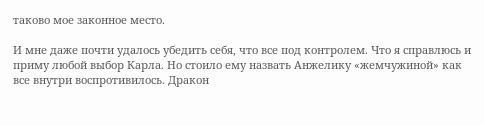таково мое законное место.

И мне даже почти удалось убедить себя, что все под контролем. Что я справлюсь и приму любой выбор Карла. Но стоило ему назвать Анжелику «жемчужиной» как все внутри воспротивилось. Дракон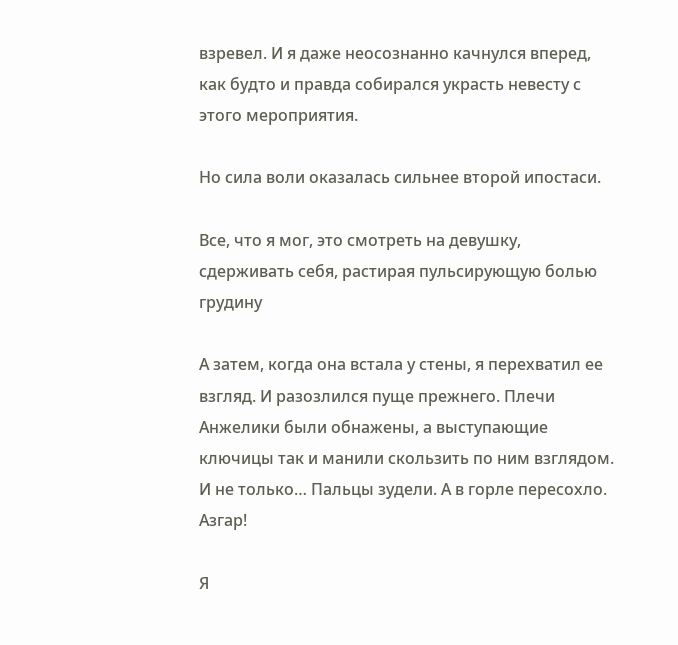взревел. И я даже неосознанно качнулся вперед, как будто и правда собирался украсть невесту с этого мероприятия.

Но сила воли оказалась сильнее второй ипостаси.

Все, что я мог, это смотреть на девушку, сдерживать себя, растирая пульсирующую болью грудину

А затем, когда она встала у стены, я перехватил ее взгляд. И разозлился пуще прежнего. Плечи Анжелики были обнажены, а выступающие ключицы так и манили скользить по ним взглядом. И не только… Пальцы зудели. А в горле пересохло. Азгар!

Я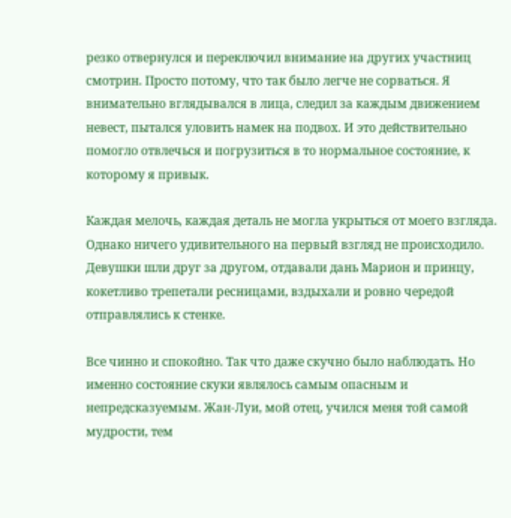резко отвернулся и переключил внимание на других участниц смотрин. Просто потому, что так было легче не сорваться. Я внимательно вглядывался в лица, следил за каждым движением невест, пытался уловить намек на подвох. И это действительно помогло отвлечься и погрузиться в то нормальное состояние, к которому я привык.

Каждая мелочь, каждая деталь не могла укрыться от моего взгляда. Однако ничего удивительного на первый взгляд не происходило.  Девушки шли друг за другом, отдавали дань Марион и принцу, кокетливо трепетали ресницами, вздыхали и ровно чередой отправлялись к стенке.

Все чинно и спокойно. Так что даже скучно было наблюдать. Но именно состояние скуки являлось самым опасным и непредсказуемым. Жан-Луи, мой отец, учился меня той самой мудрости, тем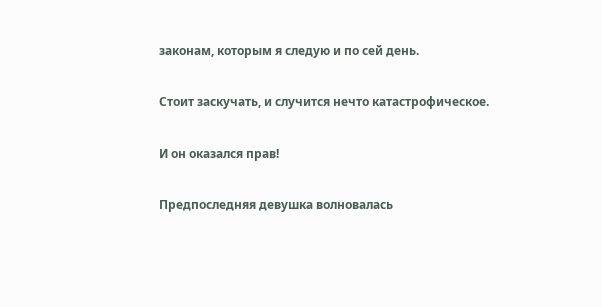законам, которым я следую и по сей день.

Стоит заскучать, и случится нечто катастрофическое.

И он оказался прав!

Предпоследняя девушка волновалась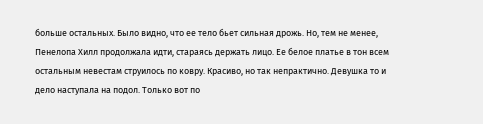больше остальных. Было видно, что ее тело бьет сильная дрожь. Но, тем не менее, Пенелопа Хилл продолжала идти, стараясь держать лицо. Ее белое платье в тон всем остальным невестам струилось по ковру. Красиво, но так непрактично. Девушка то и дело наступала на подол. Только вот по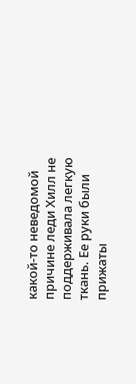какой-то неведомой причине леди Хилл не поддерживала легкую ткань. Ее руки были прижаты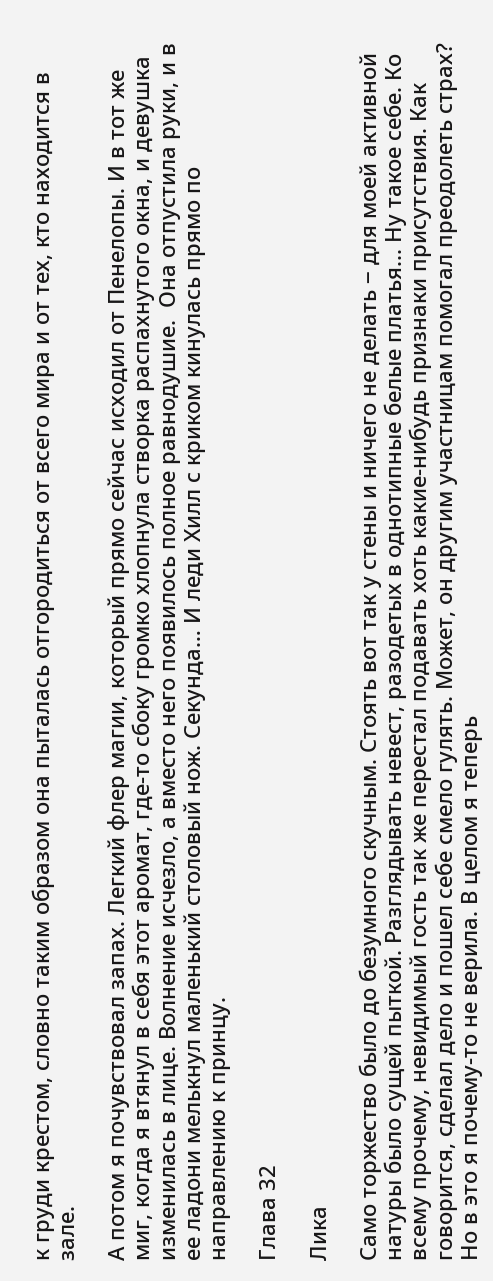к груди крестом, словно таким образом она пыталась отгородиться от всего мира и от тех, кто находится в зале.

А потом я почувствовал запах. Легкий флер магии, который прямо сейчас исходил от Пенелопы. И в тот же миг, когда я втянул в себя этот аромат, где-то сбоку громко хлопнула створка распахнутого окна, и девушка изменилась в лице. Волнение исчезло, а вместо него появилось полное равнодушие.  Она отпустила руки, и в ее ладони мелькнул маленький столовый нож. Секунда… И леди Хилл с криком кинулась прямо по направлению к принцу.

Глава 32

Лика

Само торжество было до безумного скучным. Стоять вот так у стены и ничего не делать ‒ для моей активной натуры было сущей пыткой. Разглядывать невест, разодетых в однотипные белые платья... Ну такое себе. Ко всему прочему, невидимый гость так же перестал подавать хоть какие-нибудь признаки присутствия. Как говорится, сделал дело и пошел себе смело гулять. Может, он другим участницам помогал преодолеть страх? Но в это я почему-то не верила. В целом я теперь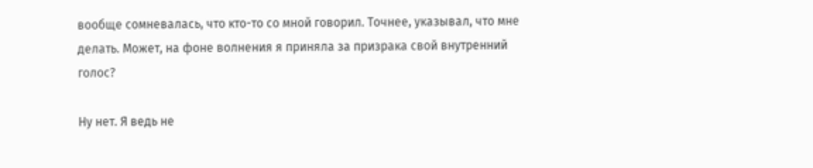вообще сомневалась, что кто-то со мной говорил. Точнее, указывал, что мне делать. Может, на фоне волнения я приняла за призрака свой внутренний голос?

Ну нет. Я ведь не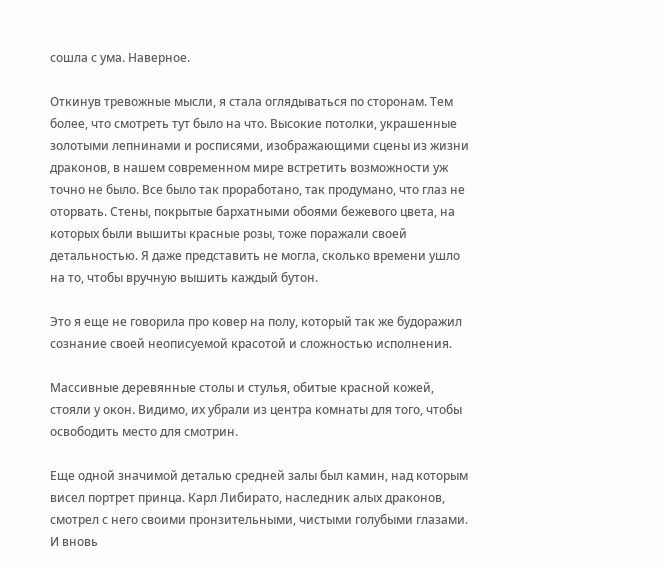сошла с ума. Наверное.

Откинув тревожные мысли, я стала оглядываться по сторонам. Тем более, что смотреть тут было на что. Высокие потолки, украшенные золотыми лепнинами и росписями, изображающими сцены из жизни драконов, в нашем современном мире встретить возможности уж точно не было. Все было так проработано, так продумано, что глаз не оторвать. Стены, покрытые бархатными обоями бежевого цвета, на которых были вышиты красные розы, тоже поражали своей детальностью. Я даже представить не могла, сколько времени ушло на то, чтобы вручную вышить каждый бутон.

Это я еще не говорила про ковер на полу, который так же будоражил сознание своей неописуемой красотой и сложностью исполнения.

Массивные деревянные столы и стулья, обитые красной кожей, стояли у окон. Видимо, их убрали из центра комнаты для того, чтобы освободить место для смотрин.

Еще одной значимой деталью средней залы был камин, над которым висел портрет принца. Карл Либирато, наследник алых драконов, смотрел с него своими пронзительными, чистыми голубыми глазами. И вновь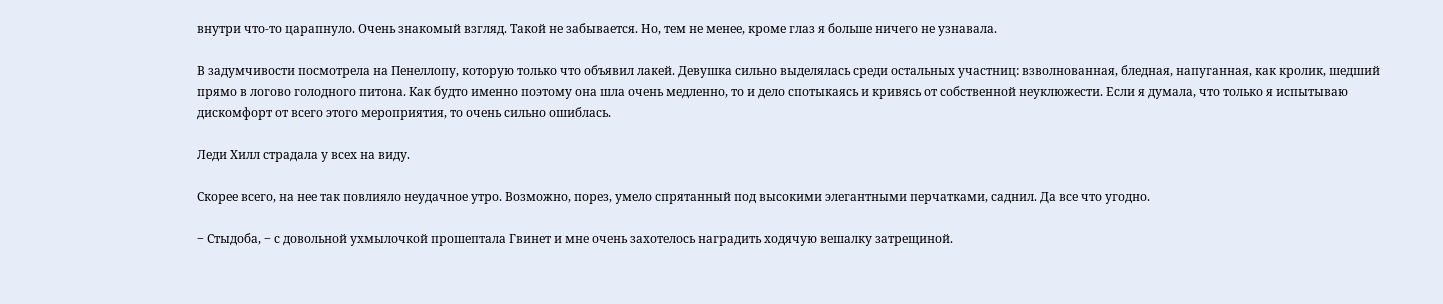внутри что-то царапнуло. Очень знакомый взгляд. Такой не забывается. Но, тем не менее, кроме глаз я больше ничего не узнавала.

В задумчивости посмотрела на Пенеллопу, которую только что объявил лакей. Девушка сильно выделялась среди остальных участниц: взволнованная, бледная, напуганная, как кролик, шедший прямо в логово голодного питона. Как будто именно поэтому она шла очень медленно, то и дело спотыкаясь и кривясь от собственной неуклюжести. Если я думала, что только я испытываю дискомфорт от всего этого мероприятия, то очень сильно ошиблась.

Леди Хилл страдала у всех на виду.

Скорее всего, на нее так повлияло неудачное утро. Возможно, порез, умело спрятанный под высокими элегантными перчатками, саднил. Да все что угодно.

‒ Стыдоба, ‒ с довольной ухмылочкой прошептала Гвинет и мне очень захотелось наградить ходячую вешалку затрещиной.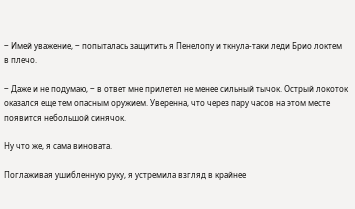‒ Имей уважение, ‒ попыталась защитить я Пенелопу и ткнула-таки леди Брио локтем в плечо.

‒ Даже и не подумаю, ‒ в ответ мне прилетел не менее сильный тычок. Острый локоток оказался еще тем опасным оружием. Уверенна, что через пару часов на этом месте появится небольшой синячок.

Ну что же, я сама виновата.

Поглаживая ушибленную руку, я устремила взгляд в крайнее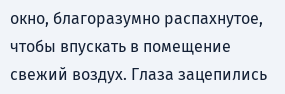окно, благоразумно распахнутое, чтобы впускать в помещение свежий воздух. Глаза зацепились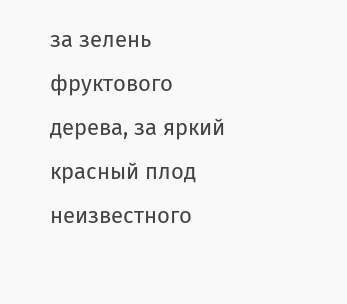за зелень фруктового дерева, за яркий красный плод неизвестного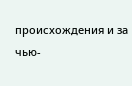происхождения и за чью-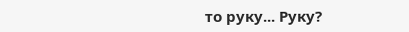то руку... Руку?